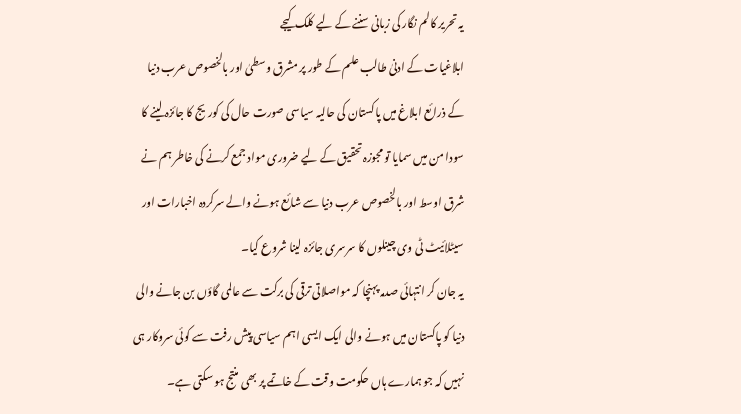یہ تحریر کالم نگار کی زبانی سننے کے لیے کلک کیجے
ابلاغیات کے ادنیٰ طالب علم کے طور پر مشرق وسطیٰ اور بالخصوص عرب دنیا کے ذرائع ابلاغ میں پاکستان کی حالیہ سیاسی صورت حال کی کوریج کا جائزہ لینے کا سودا من میں سمایا تو مجوزہ تحقیق کے لیے ضروری مواد جمع کرنے کی خاطر ہم نے شرق اوسط اور بالخصوص عرب دنیا سے شائع ہونے والے سرکردہ اخبارات اور سیٹلائیٹ ٹی وی چینلوں کا سرسری جائزہ لینا شروع کیا۔
یہ جان کر انتہائی صدمہ پہنچا کہ مواصلاتی ترقی کی برکت سے عالمی گاؤں بن جانے والی دنیا کو پاکستان میں ہونے والی ایک ایسی اہم سیاسی پیش رفت سے کوئی سروکار ہی نہیں کہ جو ہمارے ہاں حکومت وقت کے خاتمے پر بھی منتج ہو سکتی ہے۔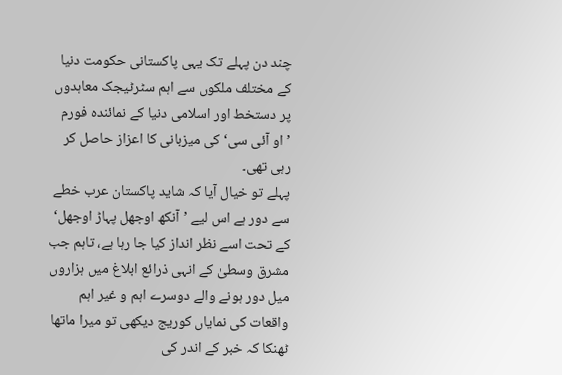چند دن پہلے تک یہی پاکستانی حکومت دنیا کے مختلف ملکوں سے اہم سٹرٹیجک معاہدوں پر دستخط اور اسلامی دنیا کے نمائندہ فورم ’او آئی سی‘ کی میزبانی کا اعزاز حاصل کر رہی تھی۔
پہلے تو خیال آیا کہ شاید پاکستان عرب خطے سے دور ہے اس لیے ’آنکھ اوجھل پہاڑ اوجھل‘ کے تحت اسے نظر انداز کیا جا رہا ہے، تاہم جب مشرق وسطیٰ کے انہی ذرائع ابلاغ میں ہزاروں میل دور ہونے والے دوسرے اہم و غیر اہم واقعات کی نمایاں کوریج دیکھی تو میرا ماتھا ٹھنکا کہ خبر کے اندر کی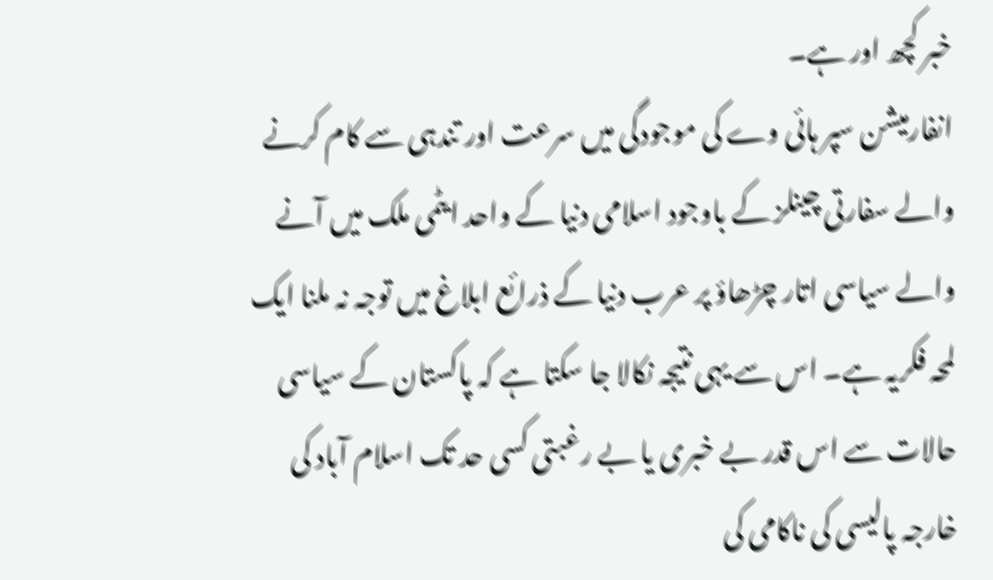خبر کچھ اور ہے۔
انفارمیشن سپر ہائی وے کی موجودگی میں سرعت اور تندہی سے کام کرنے والے سفارتی چینلز کے باوجود اسلامی دنیا کے واحد ایٹمی ملک میں آنے والے سیاسی اتار چڑھاؤ پر عرب دنیا کے ذرائع ابلاغ میں توجہ نہ ملنا ایک لمحہ فکریہ ہے۔ اس سے یہی نتیجہ نکالا جا سکتا ہے کہ پاکستان کے سیاسی حالات سے اس قدر بے خبری یا بے رغبتی کسی حد تک اسلام آباد کی خارجہ پالیسی کی ناکامی کی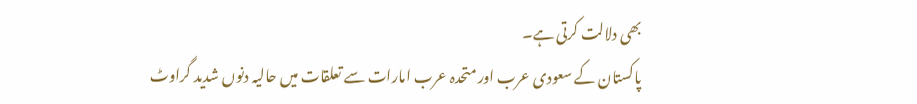بھی دلالت کرتی ہے۔
پاکستان کے سعودی عرب اور متحدہ عرب امارات سے تعلقات میں حالیہ دنوں شدید گراوٹ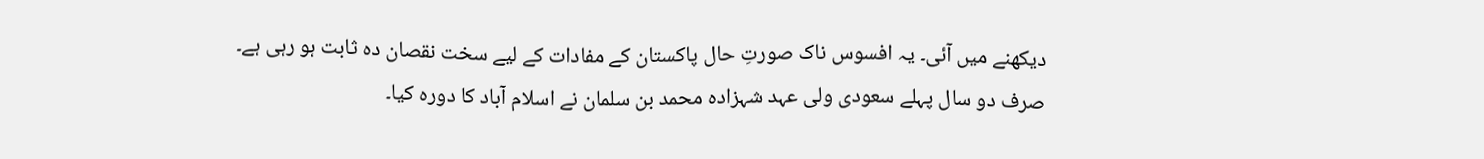دیکھنے میں آئی۔ یہ افسوس ناک صورتِ حال پاکستان کے مفادات کے لیے سخت نقصان دہ ثابت ہو رہی ہے۔
صرف دو سال پہلے سعودی ولی عہد شہزادہ محمد بن سلمان نے اسلام آباد کا دورہ کیا۔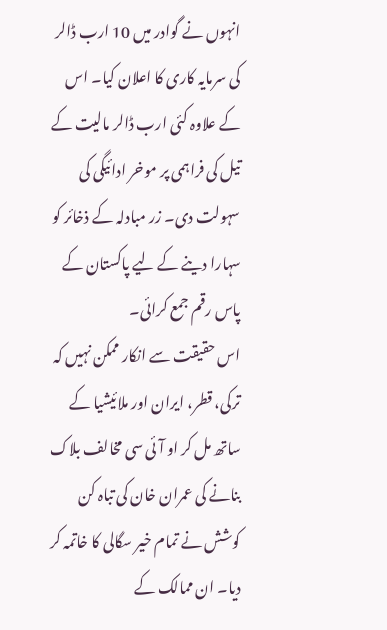انہوں نے گوادر میں 10 ارب ڈالر کی سرمایہ کاری کا اعلان کیا۔ اس کے علاوہ کئی ارب ڈالر مالیت کے تیل کی فراہمی پر موخر ادائیگی کی سہولت دی۔ زر مبادلہ کے ذخائر کو سہارا دینے کے لیے پاکستان کے پاس رقم جمع کرائی۔
اس حقیقت سے انکار ممکن نہیں کہ ترکی، قطر، ایران اور ملائیشیا کے ساتھ مل کر او آئی سی مخالف بلاک بنانے کی عمران خان کی تباہ کن کوشش نے تمام خیر سگالی کا خاتمہ کر دیا۔ ان ممالک کے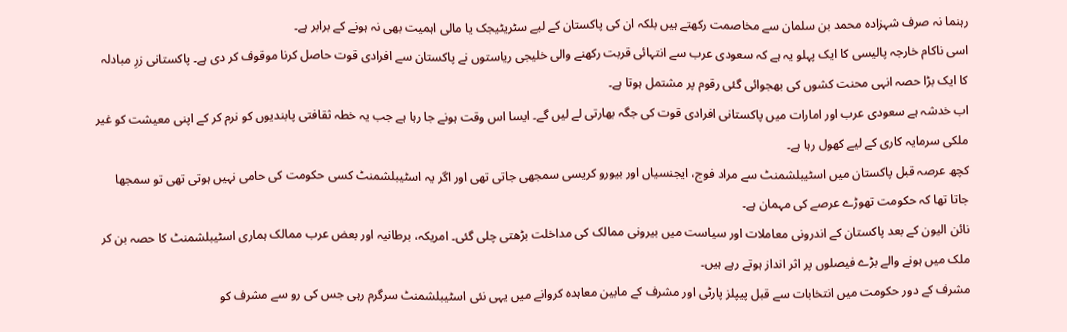رہنما نہ صرف شہزادہ محمد بن سلمان سے مخاصمت رکھتے ہیں بلکہ ان کی پاکستان کے لیے سٹریٹیجک یا مالی اہمیت بھی نہ ہونے کے برابر ہے۔
اسی ناکام خارجہ پالیسی کا ایک پہلو یہ ہے کہ سعودی عرب سے انتہائی قربت رکھنے والی خلیجی ریاستوں نے پاکستان سے افرادی قوت حاصل کرنا موقوف کر دی ہے۔ پاکستانی زرِ مبادلہ کا ایک بڑا حصہ انہی محنت کشوں کی بھجوائی گئی رقوم پر مشتمل ہوتا ہے۔
اب خدشہ ہے سعودی عرب اور امارات میں پاکستانی افرادی قوت کی جگہ بھارتی لے لیں گے۔ ایسا اس وقت ہونے جا رہا ہے جب یہ خطہ ثقافتی پابندیوں کو نرم کر کے اپنی معیشت کو غیر ملکی سرمایہ کاری کے لیے کھول رہا ہے۔
کچھ عرصہ قبل پاکستان میں اسٹیبلشمنٹ سے مراد فوج، ایجنسیاں اور بیورو کریسی سمجھی جاتی تھی اور اگر یہ اسٹیبلشمنٹ کسی حکومت کی حامی نہیں ہوتی تھی تو سمجھا جاتا تھا کہ حکومت تھوڑے عرصے کی مہمان ہے۔
نائن الیون کے بعد پاکستان کے اندرونی معاملات اور سیاست میں بیرونی ممالک کی مداخلت بڑھتی چلی گئی۔ امریکہ، برطانیہ اور بعض عرب ممالک ہماری اسٹیبلشمنٹ کا حصہ بن کر ملک میں ہونے والے بڑے فیصلوں پر اثر انداز ہوتے رہے ہیں۔
مشرف کے دور حکومت میں انتخابات سے قبل پیپلز پارٹی اور مشرف کے مابین معاہدہ کروانے میں یہی نئی اسٹیبلشمنٹ سرگرم رہی جس کی رو سے مشرف کو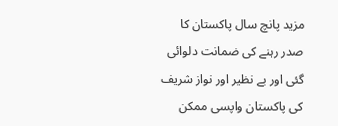مزید پانچ سال پاکستان کا صدر رہنے کی ضمانت دلوائی گئی اور بے نظیر اور نواز شریف کی پاکستان واپسی ممکن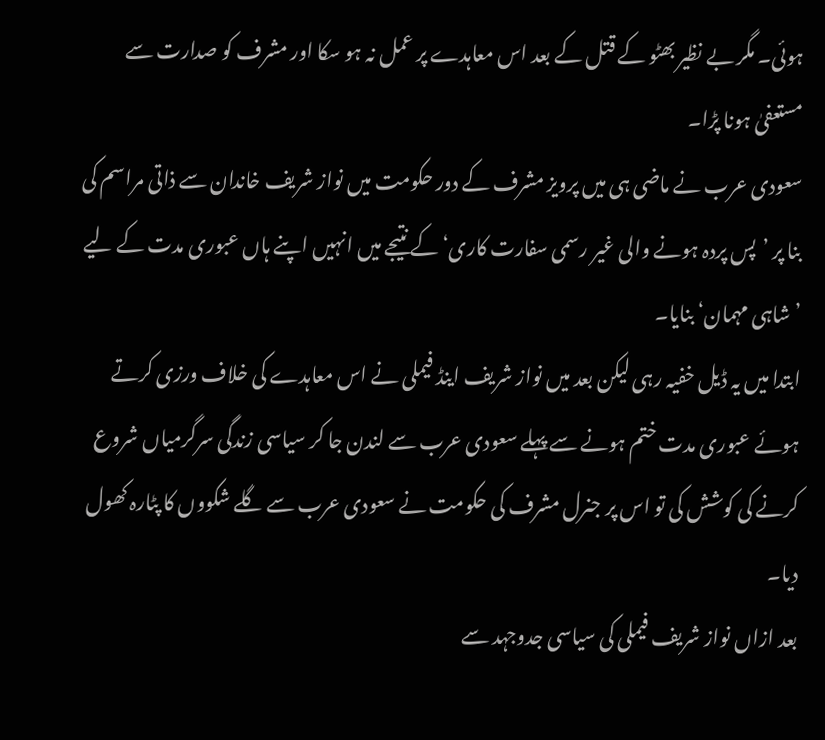ہوئی۔ مگر بے نظیر بھٹو کے قتل کے بعد اس معاہدے پر عمل نہ ہو سکا اور مشرف کو صدارت سے مستعفیٰ ہونا پڑا۔
سعودی عرب نے ماضی ہی میں پرویز مشرف کے دور حکومت میں نواز شریف خاندان سے ذاتی مراسم کی بنا پر ’پس پردہ ہونے والی غیر رسمی سفارت کاری‘ کے نتیجے میں انہیں اپنے ہاں عبوری مدت کے لیے ’شاہی مہمان‘ بنایا۔
ابتدا میں یہ ڈیل خفیہ رہی لیکن بعد میں نواز شریف اینڈ فیملی نے اس معاہدے کی خلاف ورزی کرتے ہوئے عبوری مدت ختم ہونے سے پہلے سعودی عرب سے لندن جا کر سیاسی زندگی سرگرمیاں شروع کرنے کی کوشش کی تو اس پر جنرل مشرف کی حکومت نے سعودی عرب سے گلے شکووں کا پٹارہ کھول دیا۔
بعد ازاں نواز شریف فیملی کی سیاسی جدوجہد سے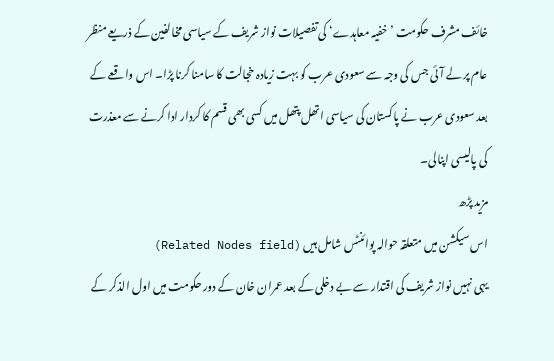خائف مشرف حکومت ’خفیہ معاہدے‘ کی تفصیلات نواز شریف کے سیاسی مخالفین کے ذریعے منظر عام پر لے آئی جس کی وجہ سے سعودی عرب کو بہت زیادہ خجالت کا سامنا کرنا پڑا۔ اس واقعے کے بعد سعودی عرب نے پاکستان کی سیاسی اتھل پتھل میں کسی بھی قسم کا کردار ادا کرنے سے معذرت کی پالیسی اپنالی۔
مزید پڑھ
اس سیکشن میں متعلقہ حوالہ پوائنٹس شامل ہیں (Related Nodes field)
یہی نہیں نواز شریف کی اقتدار سے بے دخلی کے بعد عمران خان کے دور حکومت میں اول الذکر کے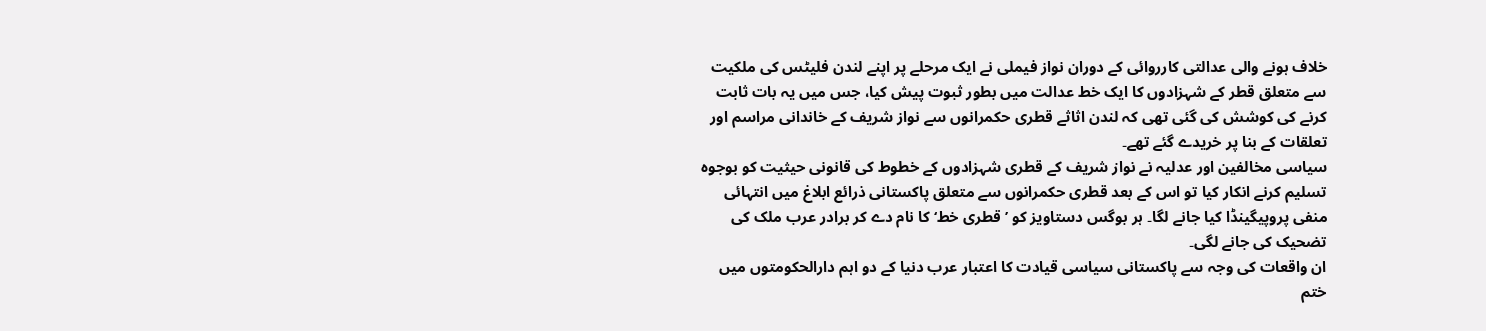خلاف ہونے والی عدالتی کارروائی کے دوران نواز فیملی نے ایک مرحلے پر اپنے لندن فلیٹس کی ملکیت سے متعلق قطر کے شہزادوں کا ایک خط عدالت میں بطور ثبوت پیش کیا، جس میں یہ بات ثابت کرنے کی کوشش کی گئی تھی کہ لندن اثاثے قطری حکمرانوں سے نواز شریف کے خاندانی مراسم اور تعلقات کے بنا پر خریدے گئے تھے۔
سیاسی مخالفین اور عدلیہ نے نواز شریف کے قطری شہزادوں کے خطوط کی قانونی حیثیت کو بوجوہ تسلیم کرنے انکار کیا تو اس کے بعد قطری حکمرانوں سے متعلق پاکستانی ذرائع ابلاغ میں انتہائی منفی پروپیگینڈا کیا جانے لگا۔ ہر بوگس دستاویز کو ’قطری خط‘ کا نام دے کر برادر عرب ملک کی تضحیک کی جانے لگی۔
ان واقعات کی وجہ سے پاکستانی سیاسی قیادت کا اعتبار عرب دنیا کے دو اہم دارالحکومتوں میں ختم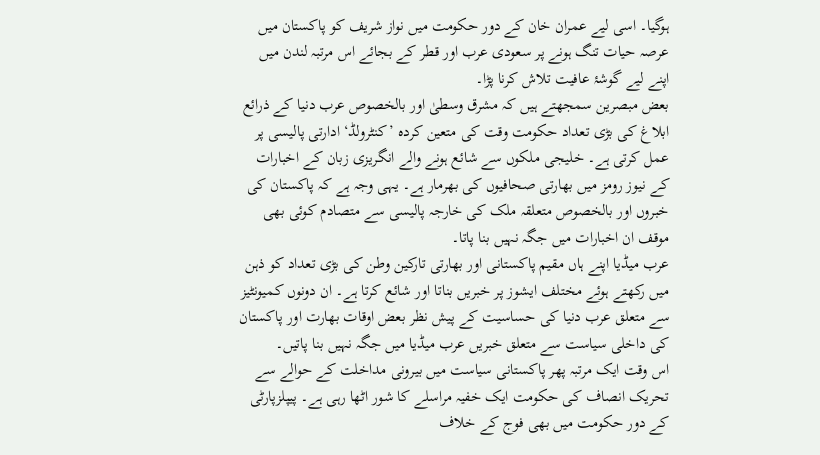ہوگیا۔ اسی لیے عمران خان کے دور حکومت میں نواز شریف کو پاکستان میں عرصہ حیات تنگ ہونے پر سعودی عرب اور قطر کے بجائے اس مرتبہ لندن میں اپنے لیے گوشۂ عافیت تلاش کرنا پڑا۔
بعض مبصرین سمجھتے ہیں کہ مشرق وسطیٰ اور بالخصوص عرب دنیا کے ذرائع ابلاغ کی بڑی تعداد حکومت وقت کی متعین کردہ ’کنٹرولڈ‘ ادارتی پالیسی پر عمل کرتی ہے۔ خلیجی ملکوں سے شائع ہونے والے انگریزی زبان کے اخبارات کے نیوز رومز میں بھارتی صحافیوں کی بھرمار ہے۔ یہی وجہ ہے کہ پاکستان کی خبروں اور بالخصوص متعلقہ ملک کی خارجہ پالیسی سے متصادم کوئی بھی موقف ان اخبارات میں جگہ نہیں بنا پاتا۔
عرب میڈیا اپنے ہاں مقیم پاکستانی اور بھارتی تارکین وطن کی بڑی تعداد کو ذہن میں رکھتے ہوئے مختلف ایشوز پر خبریں بناتا اور شائع کرتا ہے۔ ان دونوں کمیونٹیز سے متعلق عرب دنیا کی حساسیت کے پیش نظر بعض اوقات بھارت اور پاکستان کی داخلی سیاست سے متعلق خبریں عرب میڈیا میں جگہ نہیں بنا پاتیں۔
اس وقت ایک مرتبہ پھر پاکستانی سیاست میں بیرونی مداخلت کے حوالے سے تحریک انصاف کی حکومت ایک خفیہ مراسلے کا شور اٹھا رہی ہے۔ پیپلزپارٹی کے دور حکومت میں بھی فوج کے خلاف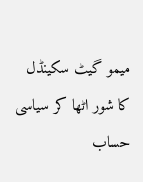میمو گیٹ سکینڈل کا شور اٹھا کر سیاسی حساب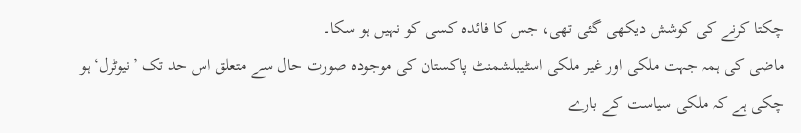چکتا کرنے کی کوشش دیکھی گئی تھی، جس کا فائدہ کسی کو نہیں ہو سکا۔
ماضی کی ہمہ جہت ملکی اور غیر ملکی اسٹیبلشمنٹ پاکستان کی موجودہ صورت حال سے متعلق اس حد تک ’نیوٹرل‘ ہو چکی ہے کہ ملکی سیاست کے بارے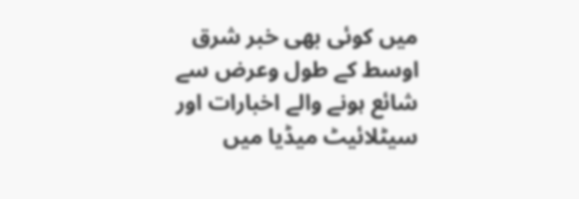میں کوئی بھی خبر شرق اوسط کے طول وعرض سے شائع ہونے والے اخبارات اور سیٹلائیٹ میڈیا میں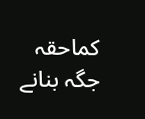کماحقہ جگہ بنانے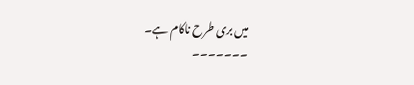میں بری طرح ناکام ہے۔
۔۔۔۔۔۔۔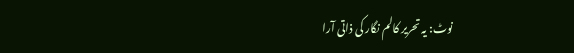نوٹ: یہ تحریر کالم نگار کی ذاتی آرا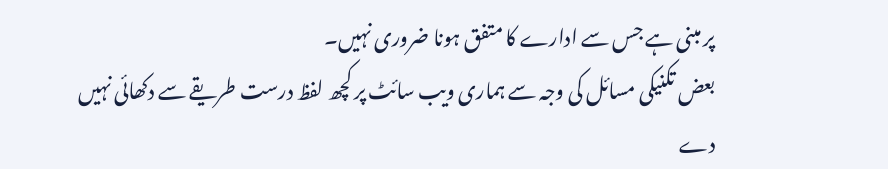پر مبنی ہے جس سے ادارے کا متفق ہونا ضروری نہیں۔
بعض تکنیکی مسائل کی وجہ سے ہماری ویب سائٹ پر کچھ لفظ درست طریقے سے دکھائی نہیں دے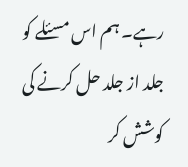رہے۔ ہم اس مسئلے کو جلد از جلد حل کرنے کی کوشش کر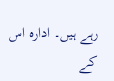رہے ہیں۔ ادارہ اس کے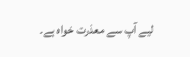لیے آپ سے معذرت خواہ ہے۔